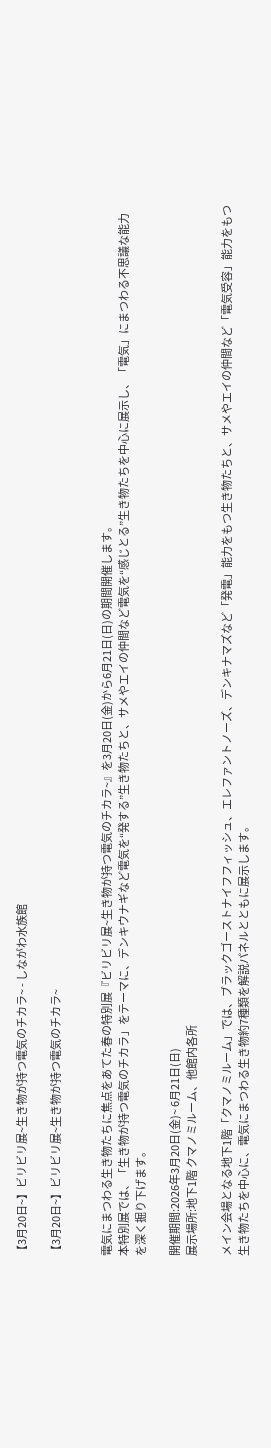【3月20日~】ビリビリ展~生き物が持つ電気のチカラ~ - しながわ水族館

【3月20日~】ビリビリ展~生き物が持つ電気のチカラ~


電気にまつわる生き物たちに焦点をあてた春の特別展『ビリビリ展~生き物が持つ電気のチカラ~』を3月20日(金)から6月21日(日)の期間開催します。
本特別展では、「生き物が持つ電気のチカラ」をテーマに、デンキウナギなど電気を“発する”生き物たちと、サメやエイの仲間など電気を“感じとる”生き物たちを中心に展示し、「電気」にまつわる不思議な能力を深く掘り下げます。

開催期間:2026年3月20日(金)~ 6月21日(日)
展示場所:地下1階 クマノミルーム、他館内各所

メイン会場となる地下1階「クマノミルーム」では、ブラックゴーストナイフフィッシュ、エレファントノーズ、デンキナマズなど「発電」能力をもつ生き物たちと、サメやエイの仲間など「電気受容」能力をもつ生き物たちを中心に、電気にまつわる生き物約7種類を解説パネルとともに展示します。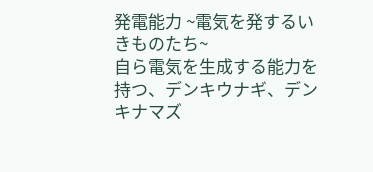発電能力 ~電気を発するいきものたち~
自ら電気を生成する能力を持つ、デンキウナギ、デンキナマズ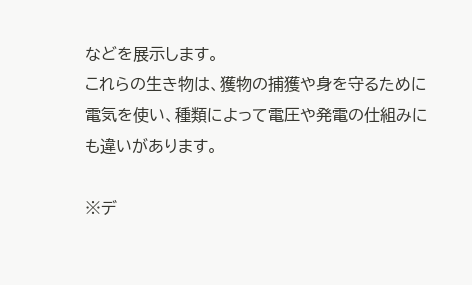などを展示します。
これらの生き物は、獲物の捕獲や身を守るために電気を使い、種類によって電圧や発電の仕組みにも違いがあります。

※デ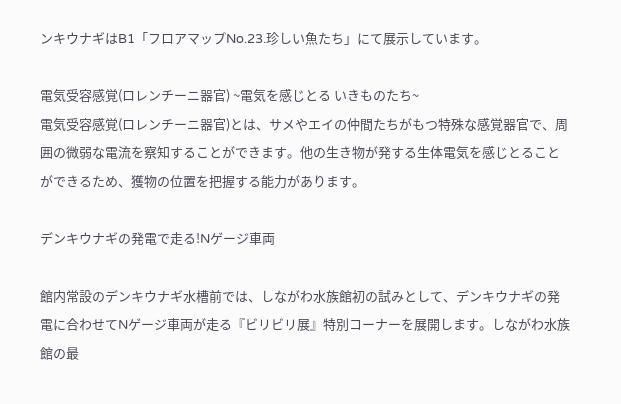ンキウナギはB1「フロアマップNo.23.珍しい魚たち」にて展示しています。

電気受容感覚(ロレンチーニ器官) ~電気を感じとる いきものたち~
電気受容感覚(ロレンチーニ器官)とは、サメやエイの仲間たちがもつ特殊な感覚器官で、周囲の微弱な電流を察知することができます。他の生き物が発する生体電気を感じとることができるため、獲物の位置を把握する能力があります。

デンキウナギの発電で走る!Nゲージ車両

館内常設のデンキウナギ水槽前では、しながわ水族館初の試みとして、デンキウナギの発電に合わせてNゲージ車両が走る『ビリビリ展』特別コーナーを展開します。しながわ水族館の最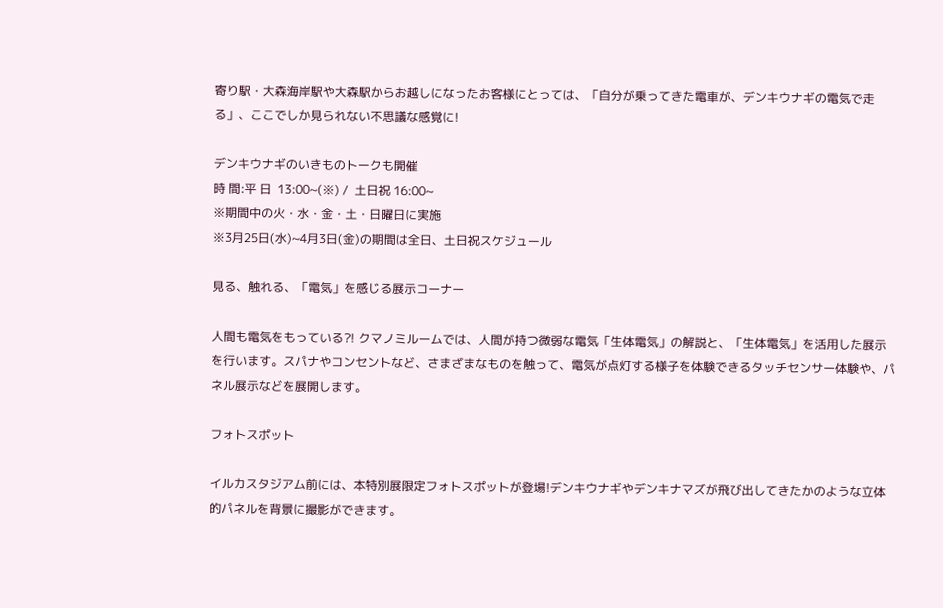寄り駅・大森海岸駅や大森駅からお越しになったお客様にとっては、「自分が乗ってきた電車が、デンキウナギの電気で走る」、ここでしか見られない不思議な感覚に!

デンキウナギのいきものトークも開催
時 間:平 日  13:00~(※) /  土日祝 16:00~
※期間中の火・水・金・土・日曜日に実施
※3月25日(水)~4月3日(金)の期間は全日、土日祝スケジュール

見る、触れる、「電気」を感じる展示コーナー

人間も電気をもっている⁈ クマノミルームでは、人間が持つ微弱な電気「生体電気」の解説と、「生体電気」を活用した展示を行います。スパナやコンセントなど、さまざまなものを触って、電気が点灯する様子を体験できるタッチセンサー体験や、パネル展示などを展開します。

フォトスポット

イルカスタジアム前には、本特別展限定フォトスポットが登場!デンキウナギやデンキナマズが飛び出してきたかのような立体的パネルを背景に撮影ができます。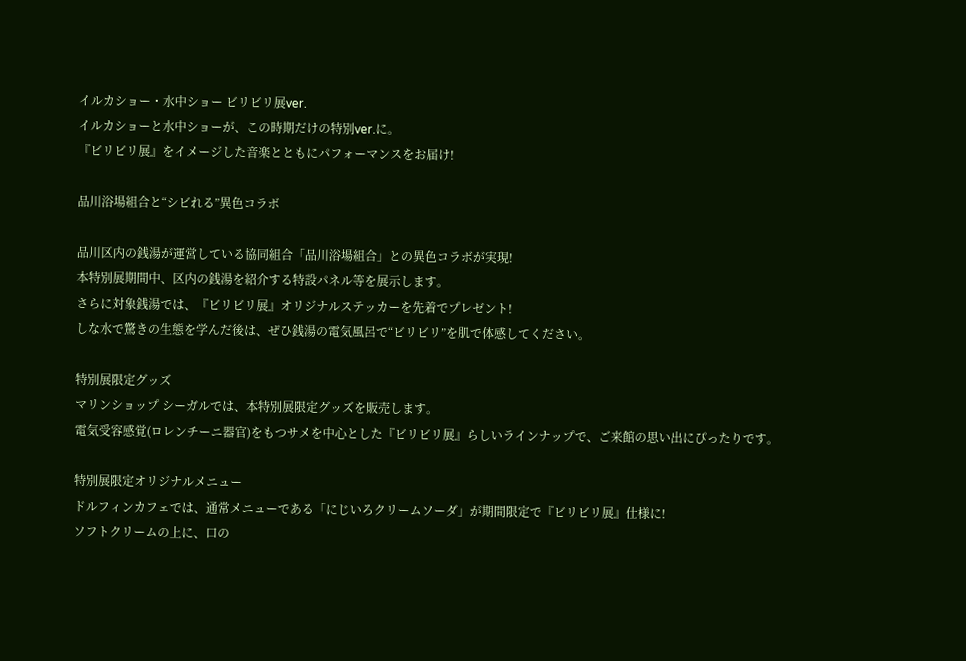イルカショー・水中ショー ビリビリ展ver.
イルカショーと水中ショーが、この時期だけの特別ver.に。
『ビリビリ展』をイメージした音楽とともにパフォーマンスをお届け!

品川浴場組合と“シビれる”異色コラボ

品川区内の銭湯が運営している協同組合「品川浴場組合」との異色コラボが実現!
本特別展期間中、区内の銭湯を紹介する特設パネル等を展示します。
さらに対象銭湯では、『ビリビリ展』オリジナルステッカーを先着でプレゼント!
しな水で驚きの生態を学んだ後は、ぜひ銭湯の電気風呂で“ビリビリ”を肌で体感してください。

特別展限定グッズ
マリンショップ シーガルでは、本特別展限定グッズを販売します。
電気受容感覚(ロレンチーニ器官)をもつサメを中心とした『ビリビリ展』らしいラインナップで、ご来館の思い出にぴったりです。

特別展限定オリジナルメニュー
ドルフィンカフェでは、通常メニューである「にじいろクリームソーダ」が期間限定で『ビリビリ展』仕様に!
ソフトクリームの上に、口の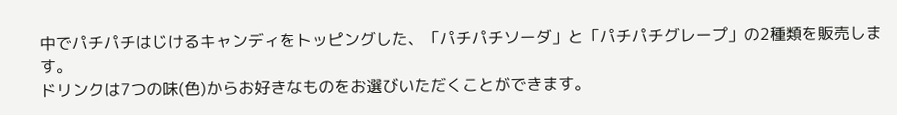中でパチパチはじけるキャンディをトッピングした、「パチパチソーダ」と「パチパチグレープ」の2種類を販売します。
ドリンクは7つの味(色)からお好きなものをお選びいただくことができます。